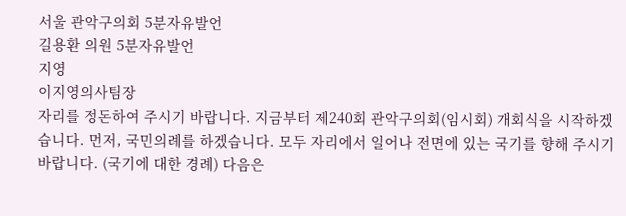서울 관악구의회 5분자유발언
길용환 의원 5분자유발언
지영
이지영의사팀장
자리를 정돈하여 주시기 바랍니다. 지금부터 제240회 관악구의회(임시회) 개회식을 시작하겠습니다. 먼저, 국민의례를 하겠습니다. 모두 자리에서 일어나 전면에 있는 국기를 향해 주시기 바랍니다. (국기에 대한 경례) 다음은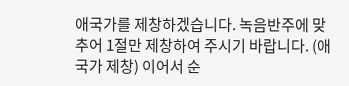애국가를 제창하겠습니다. 녹음반주에 맞추어 1절만 제창하여 주시기 바랍니다. (애국가 제창) 이어서 순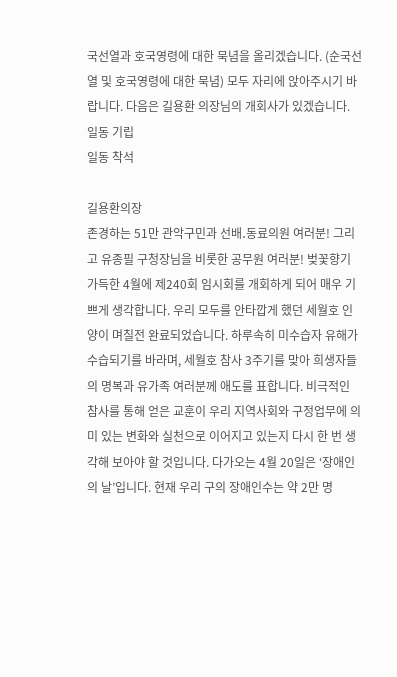국선열과 호국영령에 대한 묵념을 올리겠습니다. (순국선열 및 호국영령에 대한 묵념) 모두 자리에 앉아주시기 바랍니다. 다음은 길용환 의장님의 개회사가 있겠습니다.
일동 기립
일동 착석

길용환의장
존경하는 51만 관악구민과 선배․동료의원 여러분! 그리고 유종필 구청장님을 비롯한 공무원 여러분! 벚꽃향기 가득한 4월에 제240회 임시회를 개회하게 되어 매우 기쁘게 생각합니다. 우리 모두를 안타깝게 했던 세월호 인양이 며칠전 완료되었습니다. 하루속히 미수습자 유해가 수습되기를 바라며, 세월호 참사 3주기를 맞아 희생자들의 명복과 유가족 여러분께 애도를 표합니다. 비극적인 참사를 통해 얻은 교훈이 우리 지역사회와 구정업무에 의미 있는 변화와 실천으로 이어지고 있는지 다시 한 번 생각해 보아야 할 것입니다. 다가오는 4월 20일은 ‘장애인의 날’입니다. 현재 우리 구의 장애인수는 약 2만 명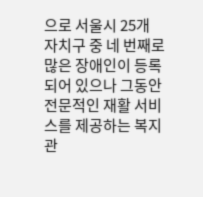으로 서울시 25개 자치구 중 네 번째로 많은 장애인이 등록되어 있으나 그동안 전문적인 재활 서비스를 제공하는 복지관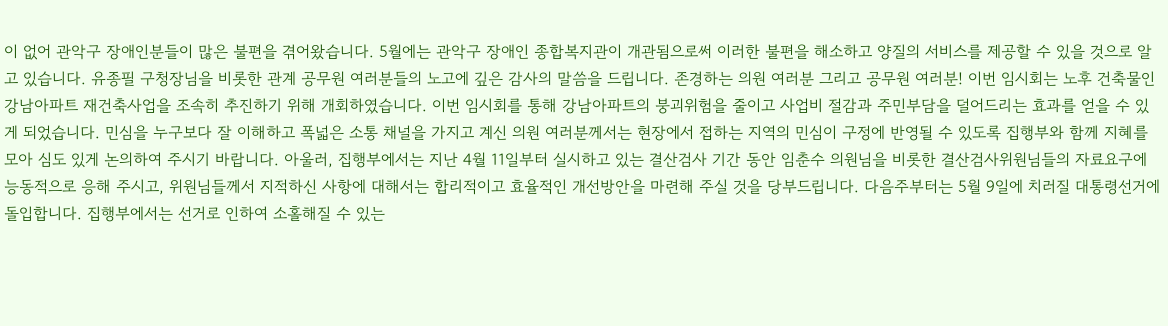이 없어 관악구 장애인분들이 많은 불편을 겪어왔습니다. 5월에는 관악구 장애인 종합복지관이 개관됨으로써 이러한 불편을 해소하고 양질의 서비스를 제공할 수 있을 것으로 알고 있습니다. 유종필 구청장님을 비롯한 관계 공무원 여러분들의 노고에 깊은 감사의 말씀을 드립니다. 존경하는 의원 여러분 그리고 공무원 여러분! 이번 임시회는 노후 건축물인 강남아파트 재건축사업을 조속히 추진하기 위해 개회하였습니다. 이번 임시회를 통해 강남아파트의 붕괴위험을 줄이고 사업비 절감과 주민부담을 덜어드리는 효과를 얻을 수 있게 되었습니다. 민심을 누구보다 잘 이해하고 폭넓은 소통 채널을 가지고 계신 의원 여러분께서는 현장에서 접하는 지역의 민심이 구정에 반영될 수 있도록 집행부와 함께 지혜를 모아 심도 있게 논의하여 주시기 바랍니다. 아울러, 집행부에서는 지난 4월 11일부터 실시하고 있는 결산검사 기간 동안 임춘수 의원님을 비롯한 결산검사위원님들의 자료요구에 능동적으로 응해 주시고, 위원님들께서 지적하신 사항에 대해서는 합리적이고 효율적인 개선방안을 마련해 주실 것을 당부드립니다. 다음주부터는 5월 9일에 치러질 대통령선거에 돌입합니다. 집행부에서는 선거로 인하여 소홀해질 수 있는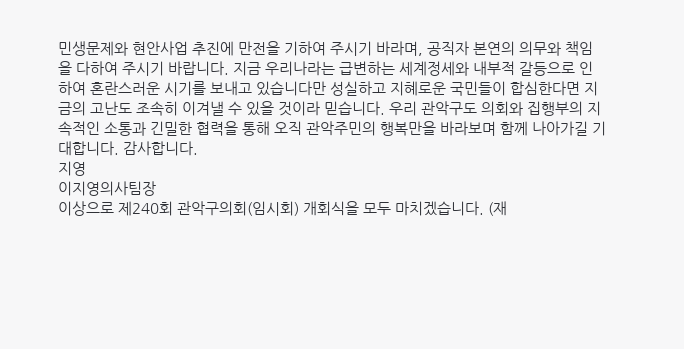민생문제와 현안사업 추진에 만전을 기하여 주시기 바라며, 공직자 본연의 의무와 책임을 다하여 주시기 바랍니다. 지금 우리나라는 급변하는 세계정세와 내부적 갈등으로 인하여 혼란스러운 시기를 보내고 있습니다만 성실하고 지혜로운 국민들이 합심한다면 지금의 고난도 조속히 이겨낼 수 있을 것이라 믿습니다. 우리 관악구도 의회와 집행부의 지속적인 소통과 긴밀한 협력을 통해 오직 관악주민의 행복만을 바라보며 함께 나아가길 기대합니다. 감사합니다.
지영
이지영의사팀장
이상으로 제240회 관악구의회(임시회) 개회식을 모두 마치겠습니다. (재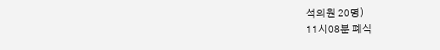석의원 20명)
11시08분 폐식